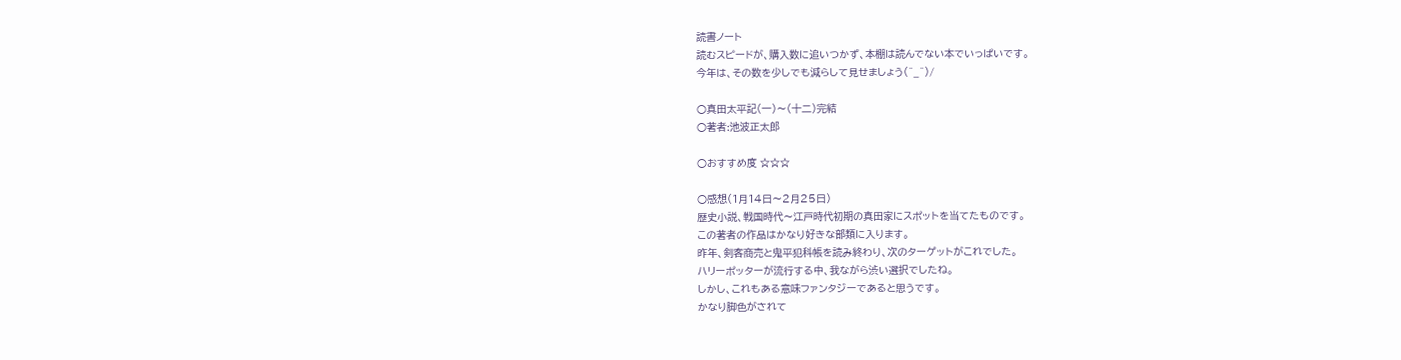読書ノート
読むスピードが、購入数に追いつかず、本棚は読んでない本でいっぱいです。
今年は、その数を少しでも減らして見せましょう(^_^)/

○真田太平記(一)〜(十二)完結
○著者:池波正太郎

○おすすめ度 ☆☆☆

○感想(1月14日〜2月25日)
歴史小説、戦国時代〜江戸時代初期の真田家にスポットを当てたものです。
この著者の作品はかなり好きな部類に入ります。
昨年、剣客商売と鬼平犯科帳を読み終わり、次のターゲットがこれでした。
ハリーポッターが流行する中、我ながら渋い選択でしたね。
しかし、これもある意味ファンタジーであると思うです。
かなり脚色がされて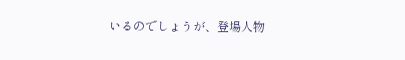いるのでしょうが、登場人物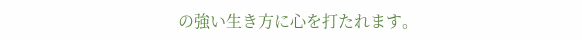の強い生き方に心を打たれます。